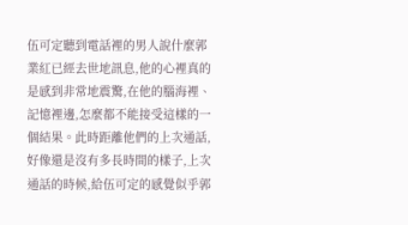伍可定聽到電話裡的男人說什麼郭業紅已經去世地訊息,他的心裡真的是感到非常地震驚,在他的腦海裡、記憶裡邊,怎麼都不能接受這樣的一個結果。此時距離他們的上次通話,好像還是沒有多長時間的樣子,上次通話的時候,給伍可定的感覺似乎郭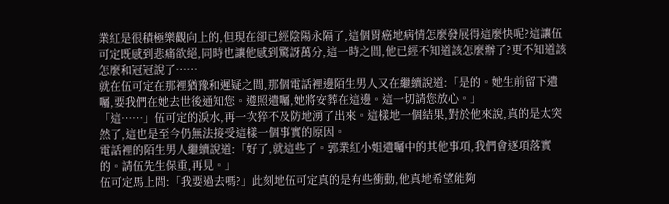業紅是很積極樂觀向上的,但現在卻已經陰陽永隔了,這個胃癌地病情怎麼發展得這麼快呢?這讓伍可定既感到悲痛欲絕,同時也讓他感到驚訝萬分,這一時之間,他已經不知道該怎麼辦了?更不知道該怎麼和冠冠說了……
就在伍可定在那裡猶豫和遲疑之間,那個電話裡邊陌生男人又在繼續說道:「是的。她生前留下遺囑,要我們在她去世後通知您。遵照遺囑,她將安葬在這邊。這一切請您放心。」
「這……」伍可定的淚水,再一次猝不及防地湧了出來。這樣地一個結果,對於他來說,真的是太突然了,這也是至今仍無法接受這樣一個事實的原因。
電話裡的陌生男人繼續說道:「好了,就這些了。郭業紅小姐遺囑中的其他事項,我們會逐項落實的。請伍先生保重,再見。」
伍可定馬上問:「我要過去嗎?」此刻地伍可定真的是有些衝動,他真地希望能夠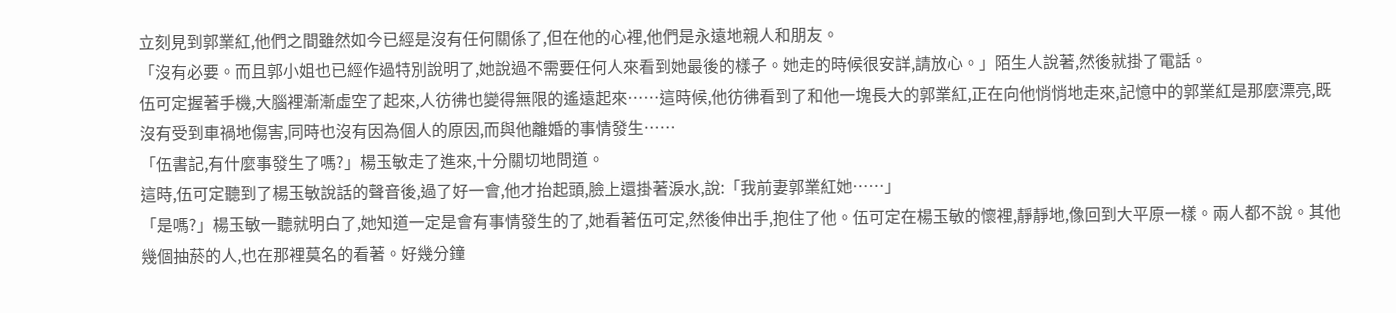立刻見到郭業紅,他們之間雖然如今已經是沒有任何關係了,但在他的心裡,他們是永遠地親人和朋友。
「沒有必要。而且郭小姐也已經作過特別說明了,她說過不需要任何人來看到她最後的樣子。她走的時候很安詳,請放心。」陌生人說著,然後就掛了電話。
伍可定握著手機,大腦裡漸漸虛空了起來,人彷彿也變得無限的遙遠起來……這時候,他彷彿看到了和他一塊長大的郭業紅,正在向他悄悄地走來,記憶中的郭業紅是那麼漂亮,既沒有受到車禍地傷害,同時也沒有因為個人的原因,而與他離婚的事情發生……
「伍書記,有什麼事發生了嗎?」楊玉敏走了進來,十分關切地問道。
這時,伍可定聽到了楊玉敏說話的聲音後,過了好一會,他才抬起頭,臉上還掛著淚水,說:「我前妻郭業紅她……」
「是嗎?」楊玉敏一聽就明白了,她知道一定是會有事情發生的了,她看著伍可定,然後伸出手,抱住了他。伍可定在楊玉敏的懷裡,靜靜地,像回到大平原一樣。兩人都不說。其他幾個抽菸的人,也在那裡莫名的看著。好幾分鐘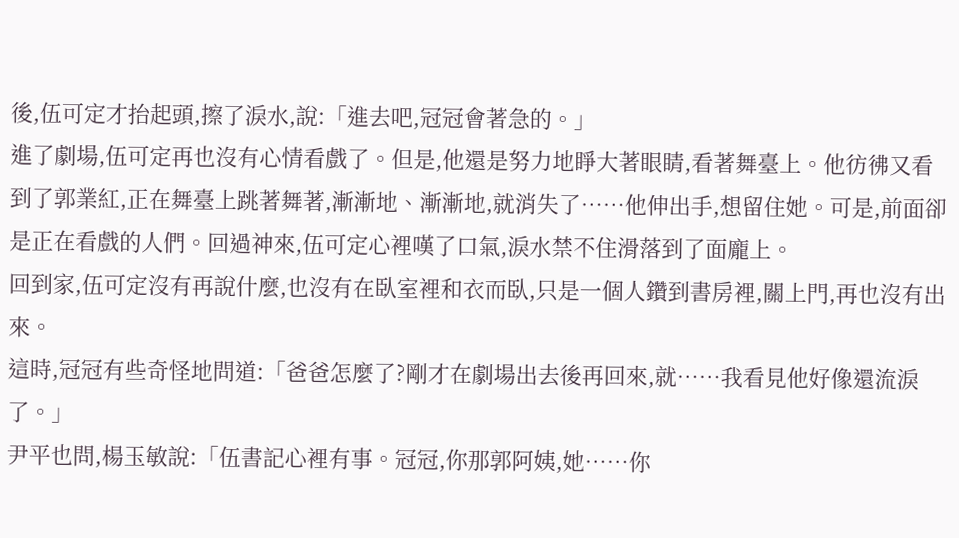後,伍可定才抬起頭,擦了淚水,說:「進去吧,冠冠會著急的。」
進了劇場,伍可定再也沒有心情看戲了。但是,他還是努力地睜大著眼睛,看著舞臺上。他彷彿又看到了郭業紅,正在舞臺上跳著舞著,漸漸地、漸漸地,就消失了……他伸出手,想留住她。可是,前面卻是正在看戲的人們。回過神來,伍可定心裡嘆了口氣,淚水禁不住滑落到了面龐上。
回到家,伍可定沒有再說什麼,也沒有在臥室裡和衣而臥,只是一個人鑽到書房裡,關上門,再也沒有出來。
這時,冠冠有些奇怪地問道:「爸爸怎麼了?剛才在劇場出去後再回來,就……我看見他好像還流淚了。」
尹平也問,楊玉敏說:「伍書記心裡有事。冠冠,你那郭阿姨,她……你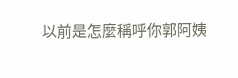以前是怎麼稱呼你郭阿姨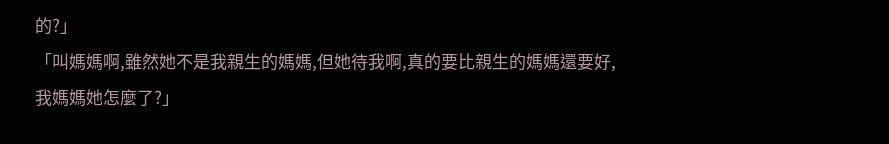的?」
「叫媽媽啊,雖然她不是我親生的媽媽,但她待我啊,真的要比親生的媽媽還要好,我媽媽她怎麼了?」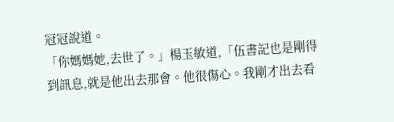冠冠說道。
「你媽媽她,去世了。」楊玉敏道,「伍書記也是剛得到訊息,就是他出去那會。他很傷心。我剛才出去看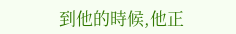到他的時候,他正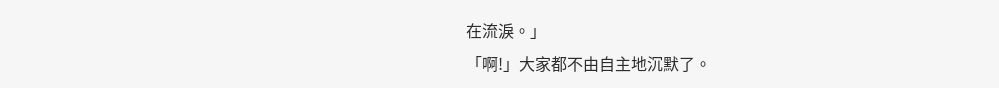在流淚。」
「啊!」大家都不由自主地沉默了。